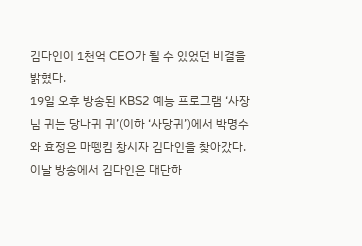김다인이 1천억 CEO가 될 수 있었던 비결을 밝혔다.
19일 오후 방송된 KBS2 예능 프로그램 ‘사장님 귀는 당나귀 귀’(이하 ‘사당귀’)에서 박명수와 효정은 마뗑킴 창시자 김다인을 찾아갔다.
이날 방송에서 김다인은 대단하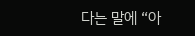다는 말에 “아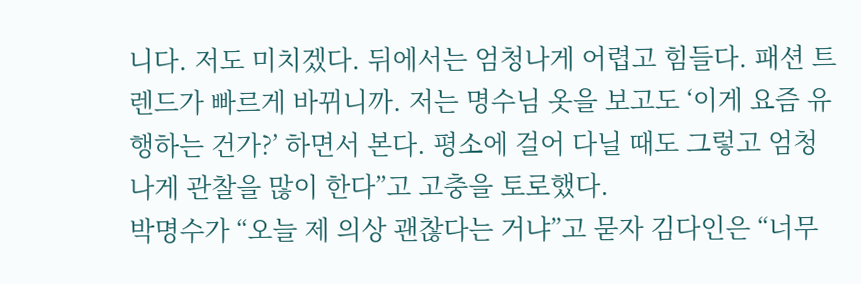니다. 저도 미치겠다. 뒤에서는 엄청나게 어렵고 힘들다. 패션 트렌드가 빠르게 바뀌니까. 저는 명수님 옷을 보고도 ‘이게 요즘 유행하는 건가?’ 하면서 본다. 평소에 걸어 다닐 때도 그렇고 엄청나게 관찰을 많이 한다”고 고충을 토로했다.
박명수가 “오늘 제 의상 괜찮다는 거냐”고 묻자 김다인은 “너무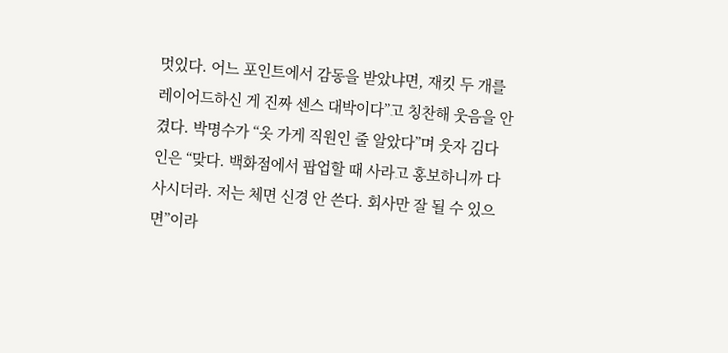멋있다. 어느 포인트에서 감동을 받았냐면, 재킷 두 개를 레이어드하신 게 진짜 센스 대박이다”고 칭찬해 웃음을 안겼다. 박명수가 “옷 가게 직원인 줄 알았다”며 웃자 김다인은 “맞다. 백화점에서 팝업할 때 사라고 홍보하니까 다 사시더라. 저는 체면 신경 안 쓴다. 회사만 잘 될 수 있으면”이라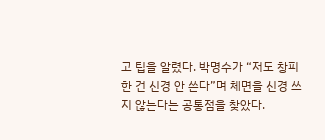고 팁을 알렸다. 박명수가 “저도 창피한 건 신경 안 쓴다”며 체면을 신경 쓰지 않는다는 공통점을 찾았다.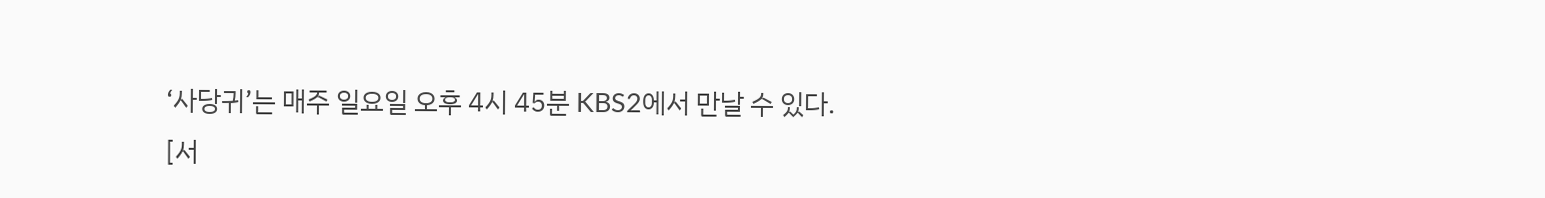‘사당귀’는 매주 일요일 오후 4시 45분 KBS2에서 만날 수 있다.
[서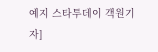예지 스타투데이 객원기자]